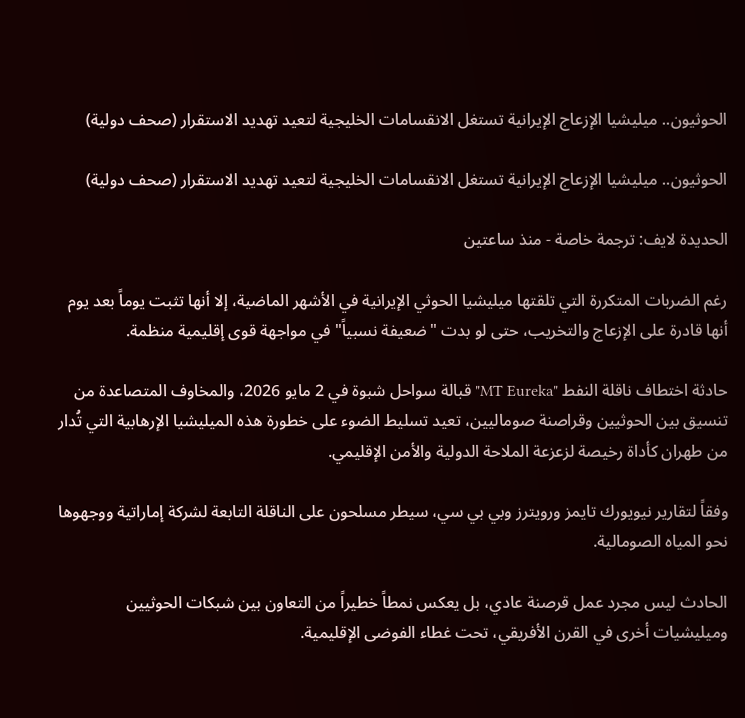الحوثيون.. ميليشيا الإزعاج الإيرانية تستغل الانقسامات الخليجية لتعيد تهديد الاستقرار (صحف دولية)

الحوثيون.. ميليشيا الإزعاج الإيرانية تستغل الانقسامات الخليجية لتعيد تهديد الاستقرار (صحف دولية)

الحديدة لايف: ترجمة خاصة - منذ ساعتين

رغم الضربات المتكررة التي تلقتها ميليشيا الحوثي الإيرانية في الأشهر الماضية، إلا أنها تثبت يوماً بعد يوم أنها قادرة على الإزعاج والتخريب، حتى لو بدت "ضعيفة نسبياً" في مواجهة قوى إقليمية منظمة.

حادثة اختطاف ناقلة النفط "MT Eureka" قبالة سواحل شبوة في 2 مايو 2026، والمخاوف المتصاعدة من تنسيق بين الحوثيين وقراصنة صوماليين، تعيد تسليط الضوء على خطورة هذه الميليشيا الإرهابية التي تُدار من طهران كأداة رخيصة لزعزعة الملاحة الدولية والأمن الإقليمي.

وفقاً لتقارير نيويورك تايمز ورويترز وبي بي سي، سيطر مسلحون على الناقلة التابعة لشركة إماراتية ووجهوها نحو المياه الصومالية.

الحادث ليس مجرد عمل قرصنة عادي، بل يعكس نمطاً خطيراً من التعاون بين شبكات الحوثيين وميليشيات أخرى في القرن الأفريقي، تحت غطاء الفوضى الإقليمية.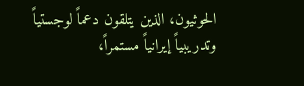الحوثيون، الذين يتلقون دعماً لوجستياً وتدريبياً إيرانياً مستمراً،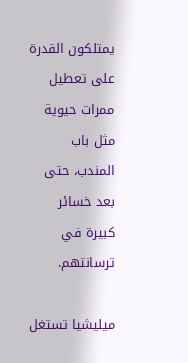يمتلكون القدرة على تعطيل ممرات حيوية مثل باب المندب، حتى بعد خسائر كبيرة في ترسانتهم.

ميليشيا تستغل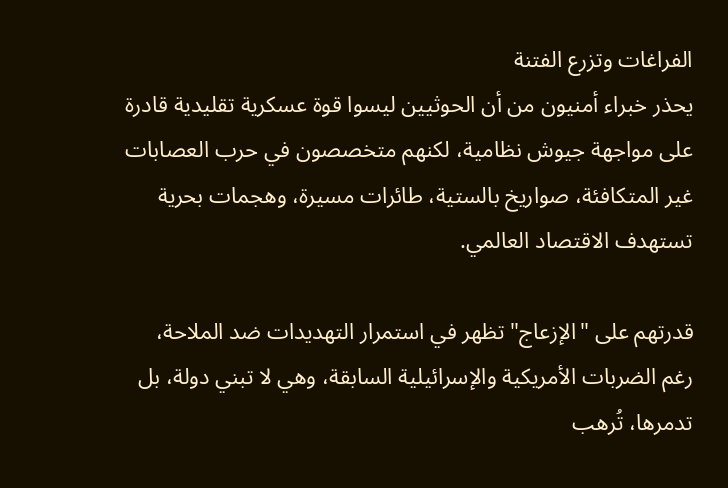الفراغات وتزرع الفتنة
يحذر خبراء أمنيون من أن الحوثيين ليسوا قوة عسكرية تقليدية قادرة على مواجهة جيوش نظامية، لكنهم متخصصون في حرب العصابات غير المتكافئة، صواريخ بالستية، طائرات مسيرة، وهجمات بحرية تستهدف الاقتصاد العالمي.

قدرتهم على "الإزعاج" تظهر في استمرار التهديدات ضد الملاحة، رغم الضربات الأمريكية والإسرائيلية السابقة، وهي لا تبني دولة، بل تدمرها، تُرهب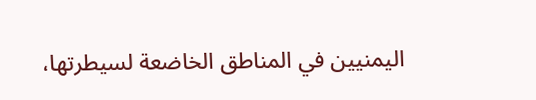اليمنيين في المناطق الخاضعة لسيطرتها،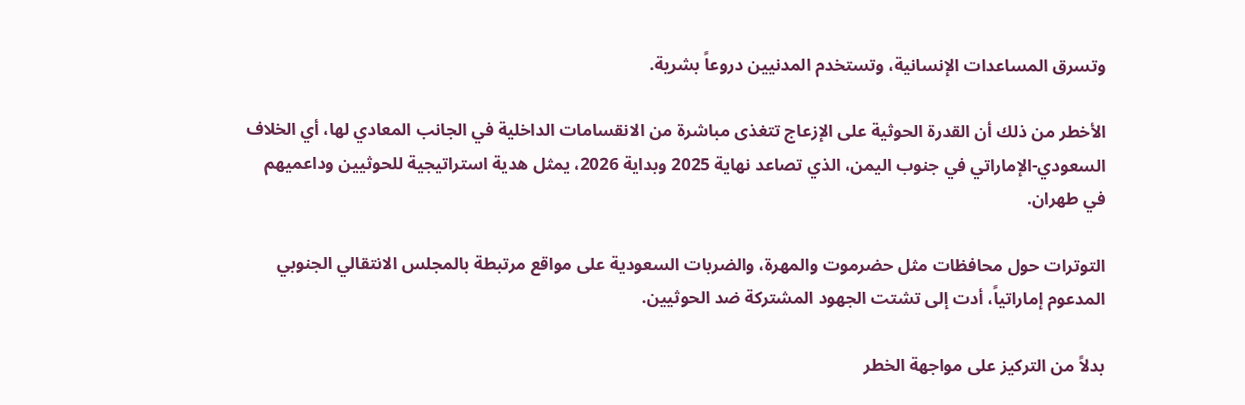وتسرق المساعدات الإنسانية، وتستخدم المدنيين دروعاً بشرية.

الأخطر من ذلك أن القدرة الحوثية على الإزعاج تتغذى مباشرة من الانقسامات الداخلية في الجانب المعادي لها، أي الخلاف السعودي-الإماراتي في جنوب اليمن، الذي تصاعد نهاية 2025 وبداية 2026، يمثل هدية استراتيجية للحوثيين وداعميهم في طهران.

التوترات حول محافظات مثل حضرموت والمهرة، والضربات السعودية على مواقع مرتبطة بالمجلس الانتقالي الجنوبي المدعوم إماراتياً، أدت إلى تشتت الجهود المشتركة ضد الحوثيين.

بدلاً من التركيز على مواجهة الخطر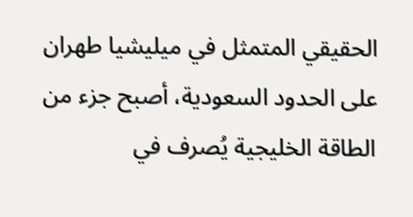الحقيقي المتمثل في ميليشيا طهران على الحدود السعودية، أصبح جزء من الطاقة الخليجية يُصرف في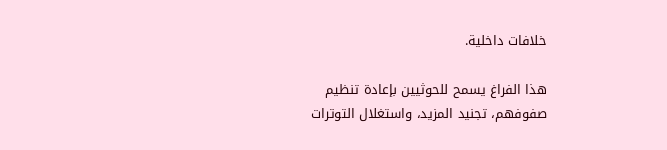خلافات داخلية.

هذا الفراغ يسمح للحوثيين بإعادة تنظيم صفوفهم، تجنيد المزيد، واستغلال التوترات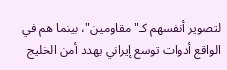لتصوير أنفسهم كـ"مقاومين"، بينما هم في الواقع أدوات توسع إيراني يهدد أمن الخليج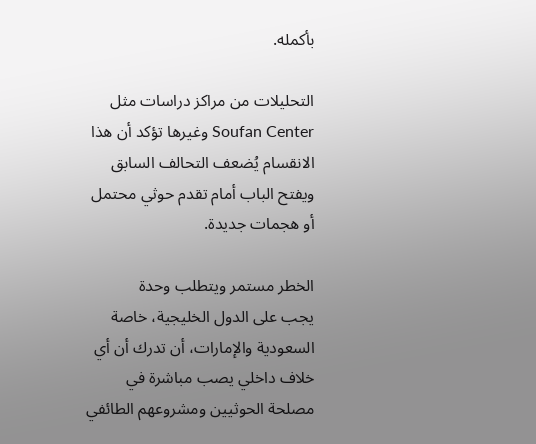بأكمله.

التحليلات من مراكز دراسات مثل Soufan Center وغيرها تؤكد أن هذا الانقسام يُضعف التحالف السابق ويفتح الباب أمام تقدم حوثي محتمل أو هجمات جديدة.

الخطر مستمر ويتطلب وحدة
يجب على الدول الخليجية، خاصة السعودية والإمارات، أن تدرك أن أي خلاف داخلي يصب مباشرة في مصلحة الحوثيين ومشروعهم الطائفي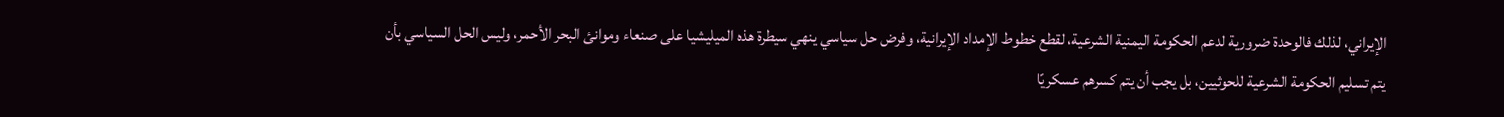الإيراني، لذلك فالوحدة ضرورية لدعم الحكومة اليمنية الشرعية، لقطع خطوط الإمداد الإيرانية، وفرض حل سياسي ينهي سيطرة هذه الميليشيا على صنعاء وموانئ البحر الأحمر، وليس الحل السياسي بأن يتم تسليم الحكومة الشرعية للحوثيين، بل يجب أن يتم كسرهم عسكريًا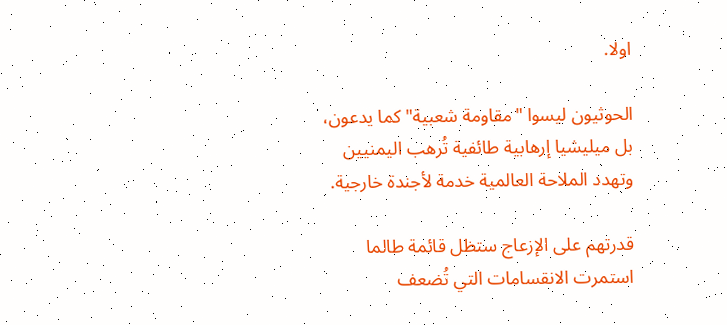اولا.

الحوثيون ليسوا "مقاومة شعبية" كما يدعون، بل ميليشيا إرهابية طائفية تُرهب اليمنيين وتهدد الملاحة العالمية خدمة لأجندة خارجية.

قدرتهم على الإزعاج ستظل قائمة طالما استمرت الانقسامات التي تُضعف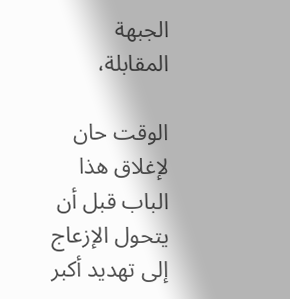الجبهة المقابلة،

الوقت حان لإغلاق هذا الباب قبل أن يتحول الإزعاج إلى تهديد أكبر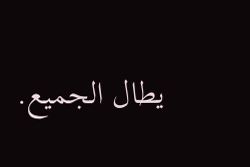يطال الجميع.